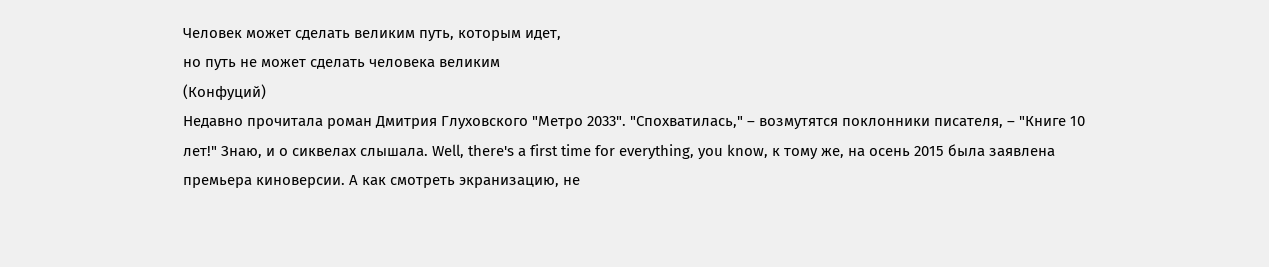Человек может сделать великим путь, которым идет,
но путь не может сделать человека великим
(Конфуций)
Недавно прочитала роман Дмитрия Глуховского "Метро 2033". "Спохватилась," – возмутятся поклонники писателя, – "Книге 10 лет!" Знаю, и о сиквелах слышала. Well, there's a first time for everything, you know, к тому же, на осень 2015 была заявлена премьера киноверсии. А как смотреть экранизацию, не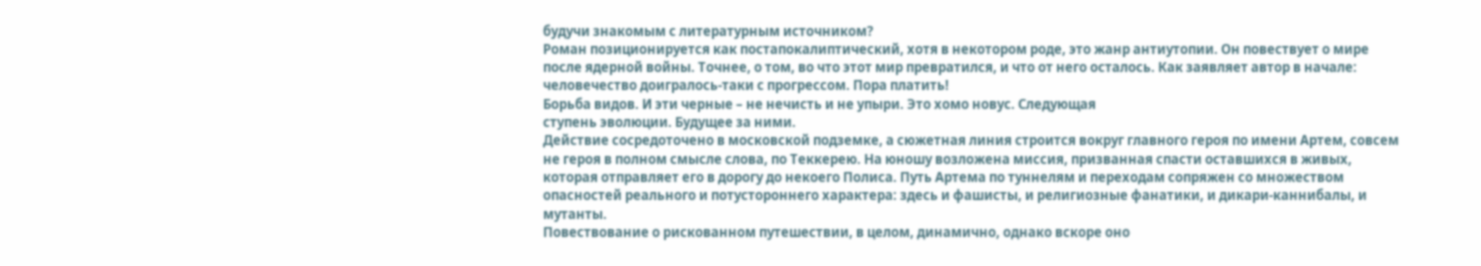будучи знакомым с литературным источником?
Роман позиционируется как постапокалиптический, хотя в некотором роде, это жанр антиутопии. Он повествует о мире после ядерной войны. Точнее, о том, во что этот мир превратился, и что от него осталось. Как заявляет автор в начале: человечество доигралось-таки с прогрессом. Пора платить!
Борьба видов. И эти черные – не нечисть и не упыри. Это хомо новус. Следующая
ступень эволюции. Будущее за ними.
Действие сосредоточено в московской подземке, а сюжетная линия строится вокруг главного героя по имени Артем, совсем не героя в полном смысле слова, по Теккерею. На юношу возложена миссия, призванная спасти оставшихся в живых, которая отправляет его в дорогу до некоего Полиса. Путь Артема по туннелям и переходам сопряжен со множеством опасностей реального и потустороннего характера: здесь и фашисты, и религиозные фанатики, и дикари-каннибалы, и мутанты.
Повествование о рискованном путешествии, в целом, динамично, однако вскоре оно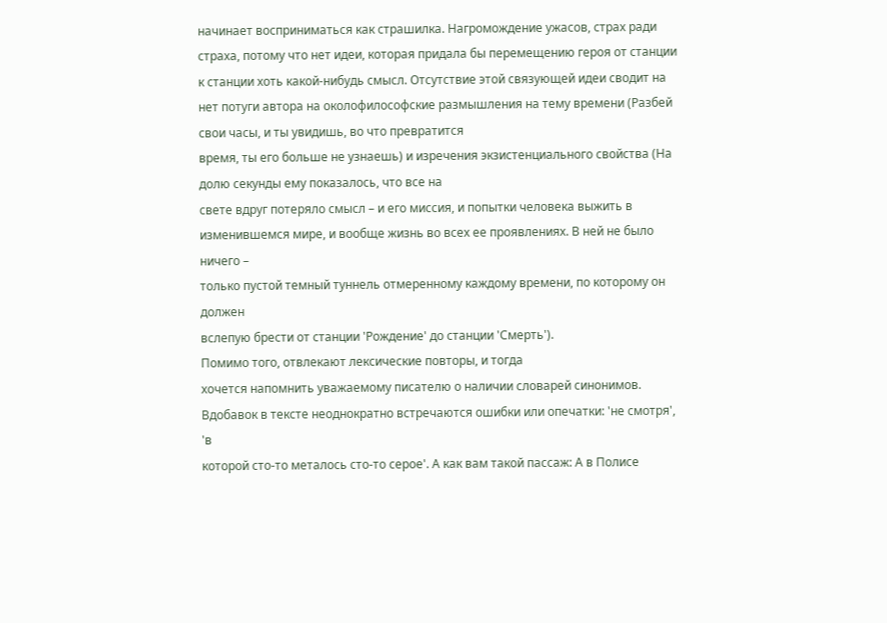начинает восприниматься как страшилка. Нагромождение ужасов, страх ради страха, потому что нет идеи, которая придала бы перемещению героя от станции к станции хоть какой-нибудь смысл. Отсутствие этой связующей идеи сводит на нет потуги автора на околофилософские размышления на тему времени (Разбей свои часы, и ты увидишь, во что превратится
время, ты его больше не узнаешь) и изречения экзистенциального свойства (На долю секунды ему показалось, что все на
свете вдруг потеряло смысл – и его миссия, и попытки человека выжить в
изменившемся мире, и вообще жизнь во всех ее проявлениях. В ней не было ничего –
только пустой темный туннель отмеренному каждому времени, по которому он должен
вслепую брести от станции 'Рождение' до станции 'Смерть').
Помимо того, отвлекают лексические повторы, и тогда
хочется напомнить уважаемому писателю о наличии словарей синонимов. Вдобавок в тексте неоднократно встречаются ошибки или опечатки: 'не смотря', 'в
которой сто-то металось сто-то серое'. А как вам такой пассаж: А в Полисе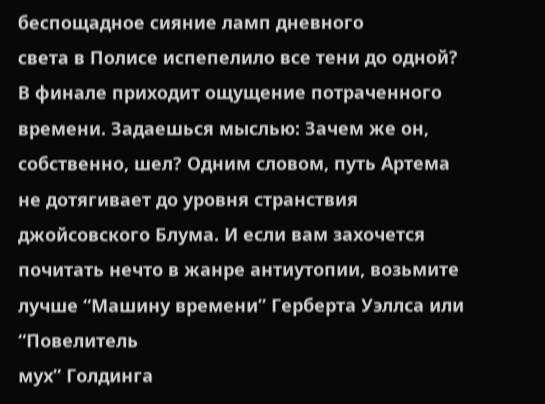беспощадное сияние ламп дневного
света в Полисе испепелило все тени до одной?
В финале приходит ощущение потраченного времени. Задаешься мыслью: Зачем же он, собственно, шел? Одним словом, путь Артема не дотягивает до уровня странствия джойсовского Блума. И если вам захочется
почитать нечто в жанре антиутопии, возьмите лучше “Машину времени” Герберта Уэллса или “Повелитель
мух” Голдинга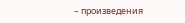– произведения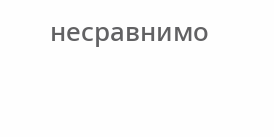несравнимо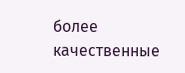более качественные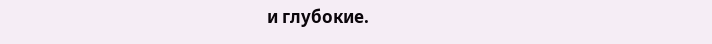и глубокие.